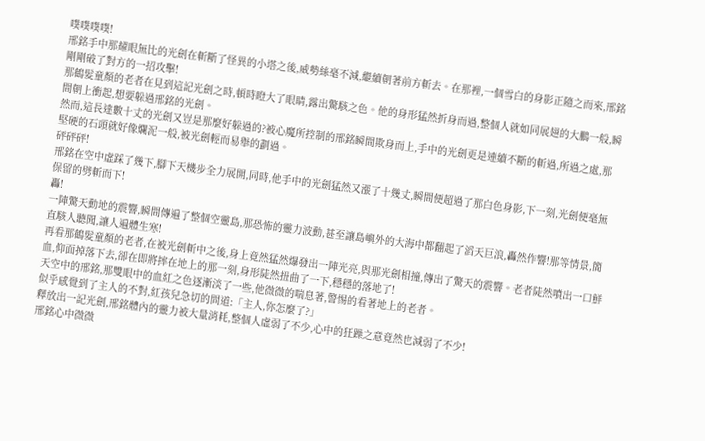噗噗噗噗!
邢銘手中那耀眼無比的光劍在斬斷了怪異的小塔之後,威勢絲毫不減,繼續朝著前方斬去。在那裡,一個雪白的身影正隨之而來,邢銘剛剛破了對方的一招攻擊!
那鶴髮童顏的老者在見到這記光劍之時,頓時瞪大了眼睛,露出驚駭之色。他的身形猛然折身而過,整個人就如同展翅的大鵬一般,瞬間朝上衝起,想要躲過邢銘的光劍。
然而,這長達數十丈的光劍又豈是那麼好躲過的?被心魔所控制的邢銘瞬間欺身而上,手中的光劍更是連續不斷的斬過,所過之處,那堅硬的石頭就好像爛泥一般,被光劍輕而易舉的劃過。
砰砰砰!
邢銘在空中虛踩了幾下,腳下天機步全力展開,同時,他手中的光劍猛然又漲了十幾丈,瞬間便超過了那白色身影,下一刻,光劍便毫無保留的劈斬而下!
轟!
一陣驚天動地的震響,瞬間傳遍了整個空靈島,那恐怖的靈力波動,甚至讓島嶼外的大海中都翻起了滔天巨浪,轟然作響!那等情景,簡直駭人聽聞,讓人遍體生寒!
再看那鶴髮童顏的老者,在被光劍斬中之後,身上竟然猛然爆發出一陣光亮,與那光劍相撞,傳出了驚天的震響。老者陡然噴出一口鮮血,仰面掉落下去,卻在即將摔在地上的那一刻,身形陡然扭曲了一下,穩穩的落地了!
天空中的邢銘,那雙眼中的血紅之色逐漸淡了一些,他微微的喘息著,警惕的看著地上的老者。
似乎感覺到了主人的不對,紅孩兒急切的問道:「主人,你怎麼了?」
釋放出一記光劍,邢銘體內的靈力被大量消耗,整個人虛弱了不少,心中的狂躁之意竟然也減弱了不少!
邢銘心中微微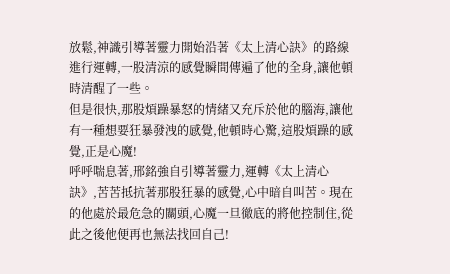放鬆,神識引導著靈力開始沿著《太上清心訣》的路線進行運轉,一股清涼的感覺瞬間傳遍了他的全身,讓他頓時清醒了一些。
但是很快,那股煩躁暴怒的情緒又充斥於他的腦海,讓他有一種想要狂暴發洩的感覺,他頓時心驚,這股煩躁的感覺,正是心魔!
呼呼喘息著,邢銘強自引導著靈力,運轉《太上清心訣》,苦苦抵抗著那股狂暴的感覺,心中暗自叫苦。現在的他處於最危急的關頭,心魔一旦徹底的將他控制住,從此之後他便再也無法找回自己!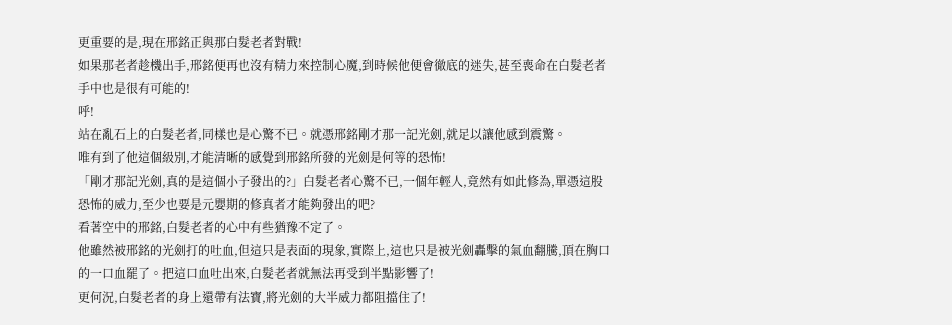更重要的是,現在邢銘正與那白髮老者對戰!
如果那老者趁機出手,邢銘便再也沒有精力來控制心魔,到時候他便會徹底的迷失,甚至喪命在白髮老者手中也是很有可能的!
呼!
站在亂石上的白髮老者,同樣也是心驚不已。就憑邢銘剛才那一記光劍,就足以讓他感到震驚。
唯有到了他這個級別,才能清晰的感覺到邢銘所發的光劍是何等的恐怖!
「剛才那記光劍,真的是這個小子發出的?」白髮老者心驚不已,一個年輕人,竟然有如此修為,單憑這股恐怖的威力,至少也要是元嬰期的修真者才能夠發出的吧?
看著空中的邢銘,白髮老者的心中有些猶豫不定了。
他雖然被邢銘的光劍打的吐血,但這只是表面的現象,實際上,這也只是被光劍轟擊的氣血翻騰,頂在胸口的一口血罷了。把這口血吐出來,白髮老者就無法再受到半點影響了!
更何況,白髮老者的身上還帶有法寶,將光劍的大半威力都阻擋住了!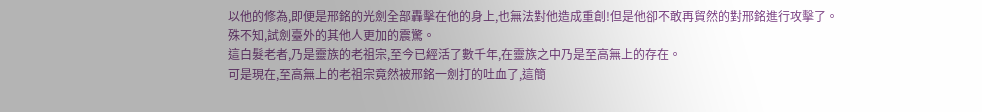以他的修為,即便是邢銘的光劍全部轟擊在他的身上,也無法對他造成重創!但是他卻不敢再貿然的對邢銘進行攻擊了。
殊不知,試劍臺外的其他人更加的震驚。
這白髮老者,乃是靈族的老祖宗,至今已經活了數千年,在靈族之中乃是至高無上的存在。
可是現在,至高無上的老祖宗竟然被邢銘一劍打的吐血了,這簡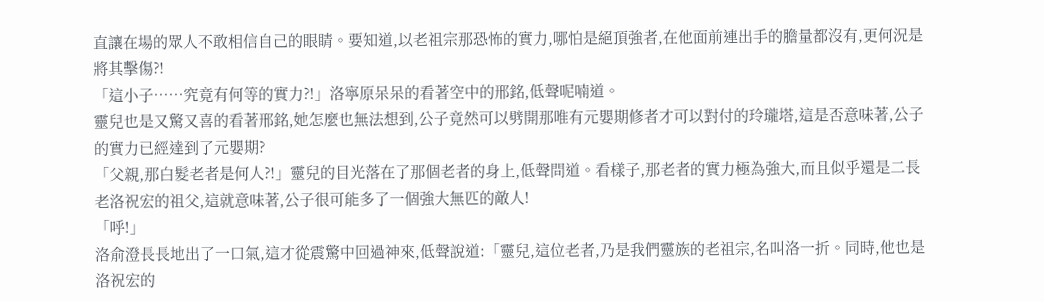直讓在場的眾人不敢相信自己的眼睛。要知道,以老祖宗那恐怖的實力,哪怕是絕頂強者,在他面前連出手的膽量都沒有,更何況是將其擊傷?!
「這小子……究竟有何等的實力?!」洛寧原呆呆的看著空中的邢銘,低聲呢喃道。
靈兒也是又驚又喜的看著邢銘,她怎麼也無法想到,公子竟然可以劈開那唯有元嬰期修者才可以對付的玲瓏塔,這是否意味著,公子的實力已經達到了元嬰期?
「父親,那白髮老者是何人?!」靈兒的目光落在了那個老者的身上,低聲問道。看樣子,那老者的實力極為強大,而且似乎還是二長老洛祝宏的祖父,這就意味著,公子很可能多了一個強大無匹的敵人!
「呼!」
洛俞澄長長地出了一口氣,這才從震驚中回過神來,低聲說道:「靈兒,這位老者,乃是我們靈族的老祖宗,名叫洛一折。同時,他也是洛祝宏的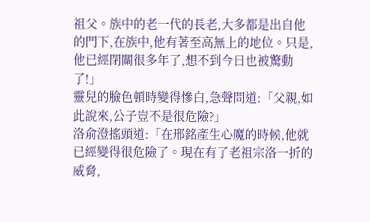祖父。族中的老一代的長老,大多都是出自他的門下,在族中,他有著至高無上的地位。只是,他已經閉關很多年了,想不到今日也被驚動了!」
靈兒的臉色頓時變得慘白,急聲問道:「父親,如此說來,公子豈不是很危險?」
洛俞澄搖頭道:「在邢銘產生心魔的時候,他就已經變得很危險了。現在有了老祖宗洛一折的威脅,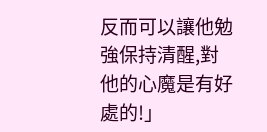反而可以讓他勉強保持清醒,對他的心魔是有好處的!」